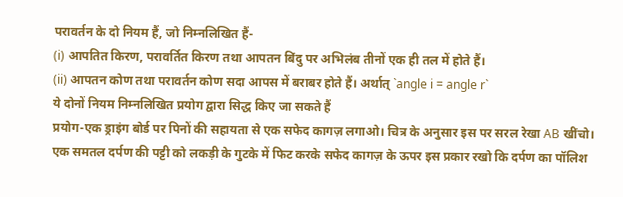परावर्तन के दो नियम हैं, जो निम्नलिखित हैं-
(i) आपतित किरण, परावर्तित किरण तथा आपतन बिंदु पर अभिलंब तीनों एक ही तल में होते हैं।
(ii) आपतन कोण तथा परावर्तन कोण सदा आपस में बराबर होते हैं। अर्थात् `angle i = angle r`
ये दोनों नियम निम्नलिखित प्रयोग द्वारा सिद्ध किए जा सकते हैं
प्रयोग-एक ड्राइंग बोर्ड पर पिनों की सहायता से एक सफेद कागज़ लगाओ। चित्र के अनुसार इस पर सरल रेखा AB खींचो। एक समतल दर्पण की पट्टी को लकड़ी के गुटके में फिट करके सफेद कागज़ के ऊपर इस प्रकार रखो कि दर्पण का पॉलिश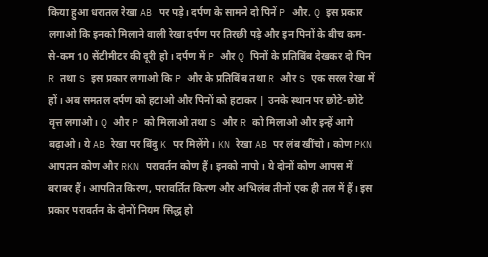किया हुआ धरातल रेखा AB पर पड़े। दर्पण के सामने दो पिनें P और. Q इस प्रकार लगाओ कि इनको मिलाने वाली रेखा दर्पण पर तिरछी पड़े और इन पिनों के बीच कम-से-कम 10 सेंटीमीटर की दूरी हो। दर्पण में P और Q पिनों के प्रतिबिंब देखकर दो पिन R तथा S इस प्रकार लगाओ कि P और के प्रतिबिंब तथा R और S एक सरल रेखा में हों। अब समतल दर्पण को हटाओ और पिनों को हटाकर | उनके स्थान पर छोटे-छोटे वृत्त लगाओ। Q और P को मिलाओ तथा S और R को मिलाओ और इन्हें आगे बढ़ाओ। ये AB रेखा पर बिंदु K पर मिलेंगे। KN रेखा AB पर लंब खींचो। कोण PKN आपतन कोण और RKN परावर्तन कोण हैं। इनको नापो। ये दोनों कोण आपस में बराबर हैं। आपतित किरण, परावर्तित किरण और अभिलंब तीनों एक ही तल में हैं। इस प्रकार परावर्तन के दोनों नियम सिद्ध हो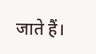जाते हैं।